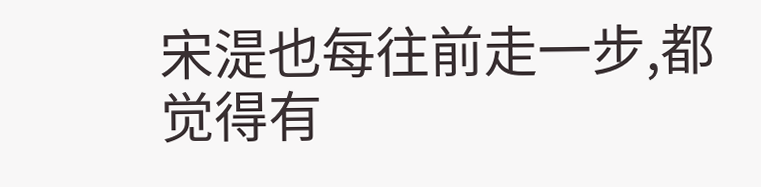宋湜也每往前走一步,都觉得有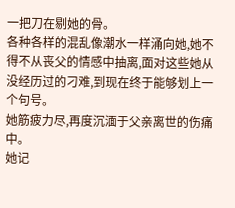一把刀在剔她的骨。
各种各样的混乱像潮水一样涌向她,她不得不从丧父的情感中抽离,面对这些她从没经历过的刁难,到现在终于能够划上一个句号。
她筋疲力尽,再度沉湎于父亲离世的伤痛中。
她记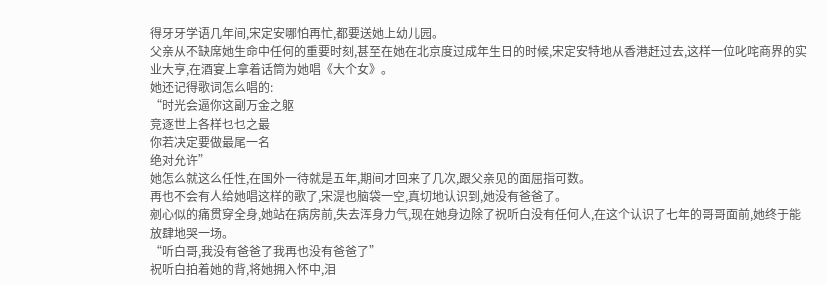得牙牙学语几年间,宋定安哪怕再忙,都要送她上幼儿园。
父亲从不缺席她生命中任何的重要时刻,甚至在她在北京度过成年生日的时候,宋定安特地从香港赶过去,这样一位叱咤商界的实业大亨,在酒宴上拿着话筒为她唱《大个女》。
她还记得歌词怎么唱的:
“时光会逼你这副万金之躯
竞逐世上各样乜乜之最
你若决定要做最尾一名
绝对允许”
她怎么就这么任性,在国外一待就是五年,期间才回来了几次,跟父亲见的面屈指可数。
再也不会有人给她唱这样的歌了,宋湜也脑袋一空,真切地认识到,她没有爸爸了。
剜心似的痛贯穿全身,她站在病房前,失去浑身力气,现在她身边除了祝听白没有任何人,在这个认识了七年的哥哥面前,她终于能放肆地哭一场。
“听白哥,我没有爸爸了我再也没有爸爸了”
祝听白拍着她的背,将她拥入怀中,泪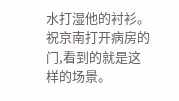水打湿他的衬衫。
祝京南打开病房的门,看到的就是这样的场景。